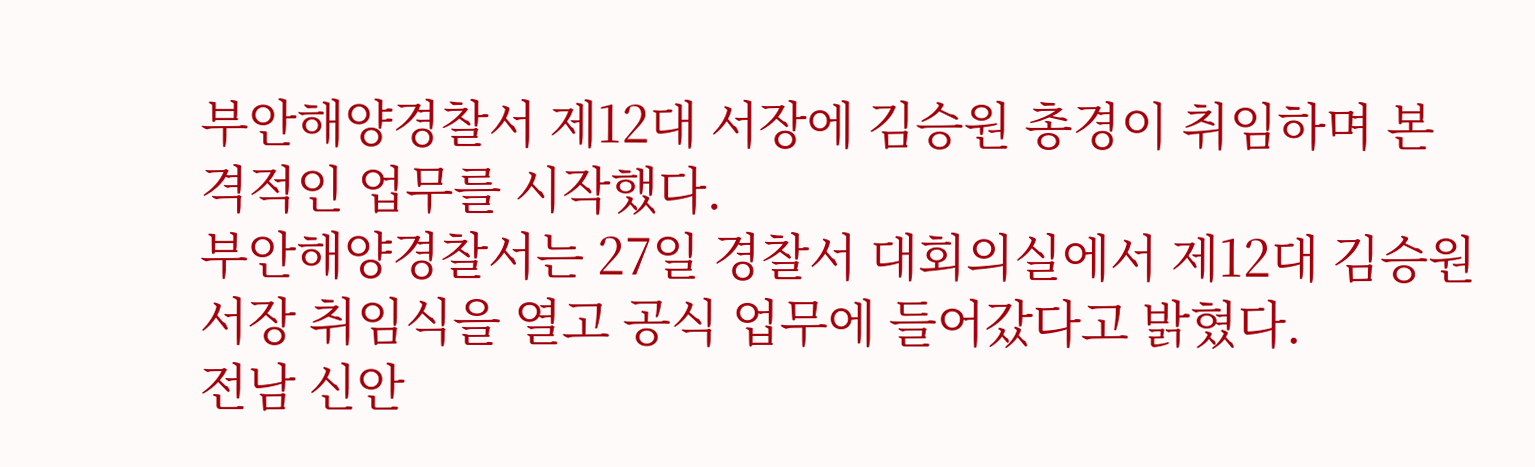부안해양경찰서 제12대 서장에 김승원 총경이 취임하며 본격적인 업무를 시작했다.
부안해양경찰서는 27일 경찰서 대회의실에서 제12대 김승원 서장 취임식을 열고 공식 업무에 들어갔다고 밝혔다.
전남 신안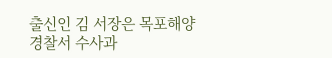출신인 김 서장은 목포해양경찰서 수사과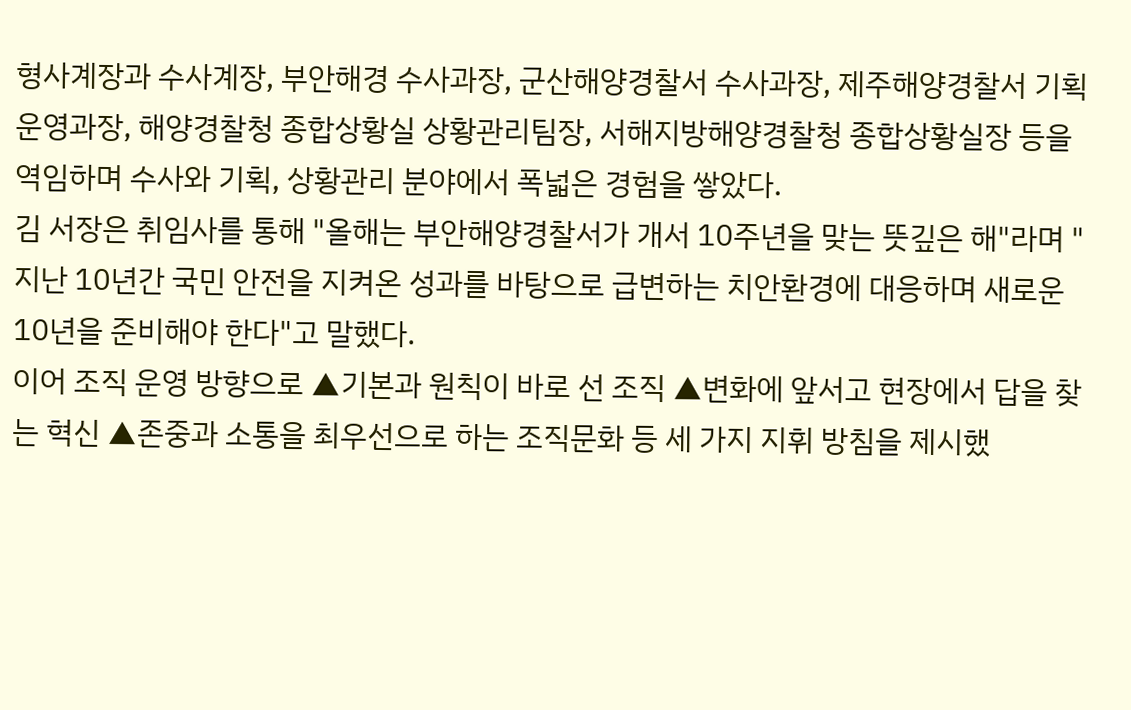형사계장과 수사계장, 부안해경 수사과장, 군산해양경찰서 수사과장, 제주해양경찰서 기획운영과장, 해양경찰청 종합상황실 상황관리팀장, 서해지방해양경찰청 종합상황실장 등을 역임하며 수사와 기획, 상황관리 분야에서 폭넓은 경험을 쌓았다.
김 서장은 취임사를 통해 "올해는 부안해양경찰서가 개서 10주년을 맞는 뜻깊은 해"라며 "지난 10년간 국민 안전을 지켜온 성과를 바탕으로 급변하는 치안환경에 대응하며 새로운 10년을 준비해야 한다"고 말했다.
이어 조직 운영 방향으로 ▲기본과 원칙이 바로 선 조직 ▲변화에 앞서고 현장에서 답을 찾는 혁신 ▲존중과 소통을 최우선으로 하는 조직문화 등 세 가지 지휘 방침을 제시했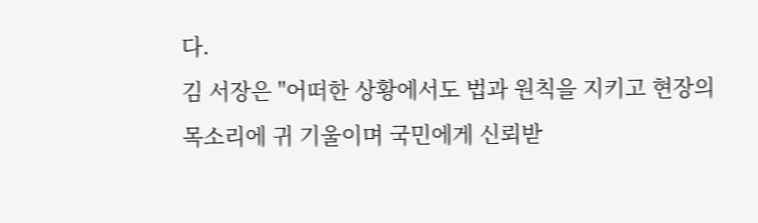다.
김 서장은 "어떠한 상황에서도 법과 원칙을 지키고 현장의 목소리에 귀 기울이며 국민에게 신뢰받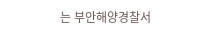는 부안해양경찰서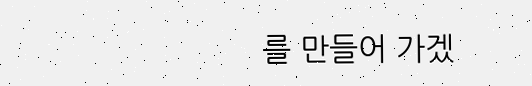를 만들어 가겠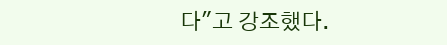다"고 강조했다.